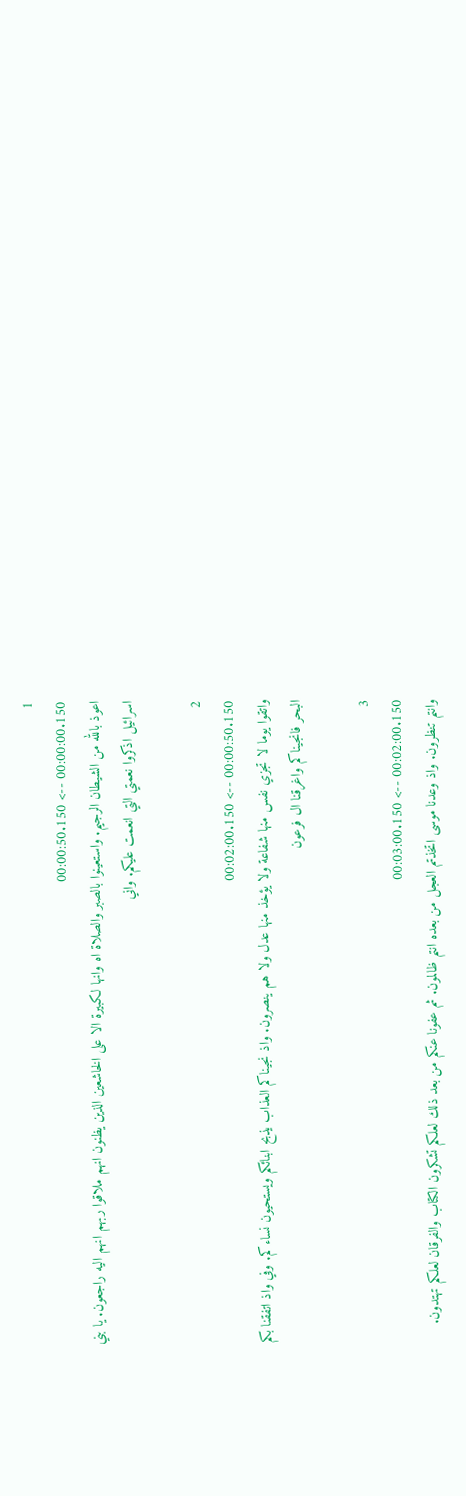1
00:00:00.150 --> 00:00:50.150
اعوذ بالله من الشيطان الرجيم. واستعينوا بالصبر والصلاة اه وانها لكبيرة الا على الخاشعين الذين يظنون انهم ملاقوا ربهم انهم اليه راجعون. يا بني اسرائيل اذكروا نعمتي التي انعمت عليكم. واني

2
00:00:50.150 --> 00:02:00.150
واتقوا يوما لا تجزي نفس منها شفاعة ولا يؤخذ منها عدل ولا هم ينصرون. واذ نجيناكم العذاب يذبح ابنائكم ويستحيون نساءكم. وفي واذ اتفقنا بكم البحر فانجيناكم واغرقنا ال فرعون

3
00:02:00.150 --> 00:03:00.150
وانتم تنظرون. واذ وعدنا موسى اتخذتم العجل من بعده انتم ظالمون. ثم عفونا عنكم من بعد ذلك لعلكم تشكرون الكتاب والفرقان لعلكم تهتدون.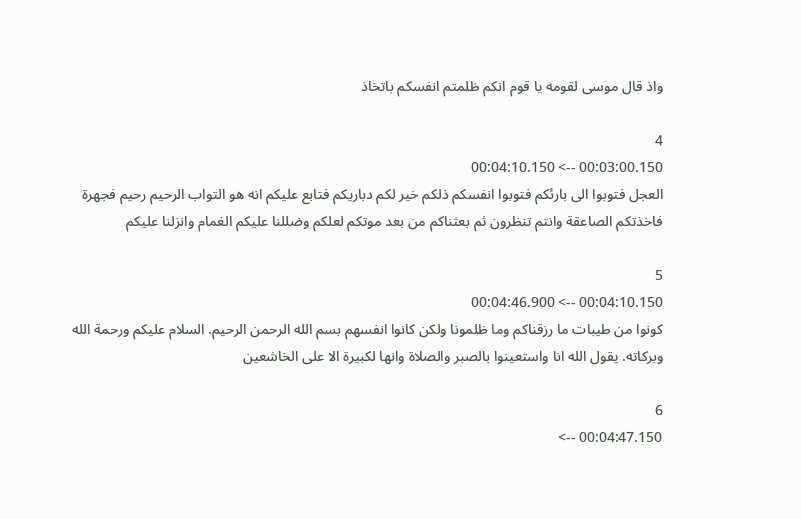واذ قال موسى لقومه يا قوم انكم ظلمتم انفسكم باتخاذ

4
00:03:00.150 --> 00:04:10.150
العجل فتوبوا الى بارئكم فتوبوا انفسكم ذلكم خير لكم دباريكم فتابع عليكم انه هو التواب الرحيم رحيم فجهرة فاخذتكم الصاعقة وانتم تنظرون ثم بعثناكم من بعد موتكم لعلكم وضللنا عليكم الغمام وانزلنا عليكم

5
00:04:10.150 --> 00:04:46.900
كونوا من طيبات ما رزقناكم وما ظلمونا ولكن كانوا انفسهم بسم الله الرحمن الرحيم. السلام عليكم ورحمة الله وبركاته. يقول الله انا واستعينوا بالصبر والصلاة وانها لكبيرة الا على الخاشعين

6
00:04:47.150 -->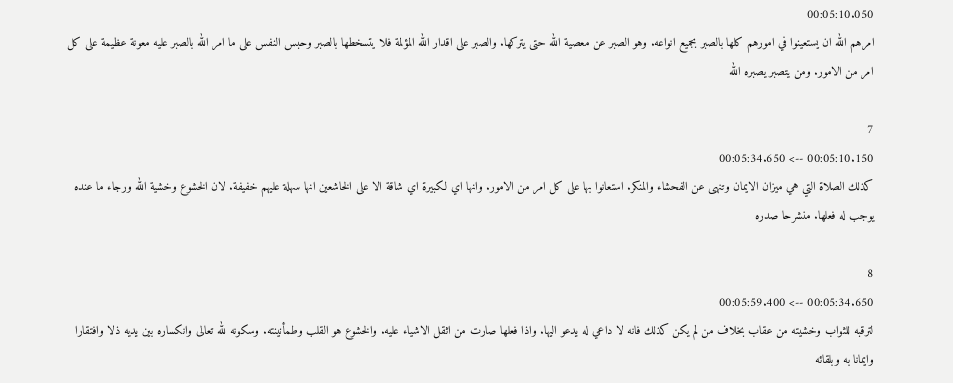00:05:10.050
امرهم الله ان يستعينوا في امورهم كلها بالصبر بجميع انواعه. وهو الصبر عن معصية الله حتى يتركها. والصبر على اقدار الله المؤلمة فلا يتسخطها بالصبر وحبس النفس على ما امر الله بالصبر عليه معونة عظيمة على كل امر من الامور. ومن يتصبر يصبره الله

7
00:05:10.150 --> 00:05:34.650
كذلك الصلاة التي هي ميزان الايمان وتنهى عن الفحشاء والمنكر. استعانوا بها على كل امر من الامور. وانها اي لكبيرة اي شاقة الا على الخاشعين انها سهلة عليهم خفيفة. لان الخشوع وخشية الله ورجاء ما عنده يوجب له فعلها. منشرحا صدره

8
00:05:34.650 --> 00:05:59.400
لترقبه للثواب وخشيته من عقاب بخلاف من لم يكن كذلك فانه لا داعي له يدعو اليها. واذا فعلها صارت من اثقل الاشياء عليه. والخشوع هو القلب وطمأنينته. وسكونه لله تعالى وانكساره بين يديه ذلا وافتقارا وايمانا به وبلقائه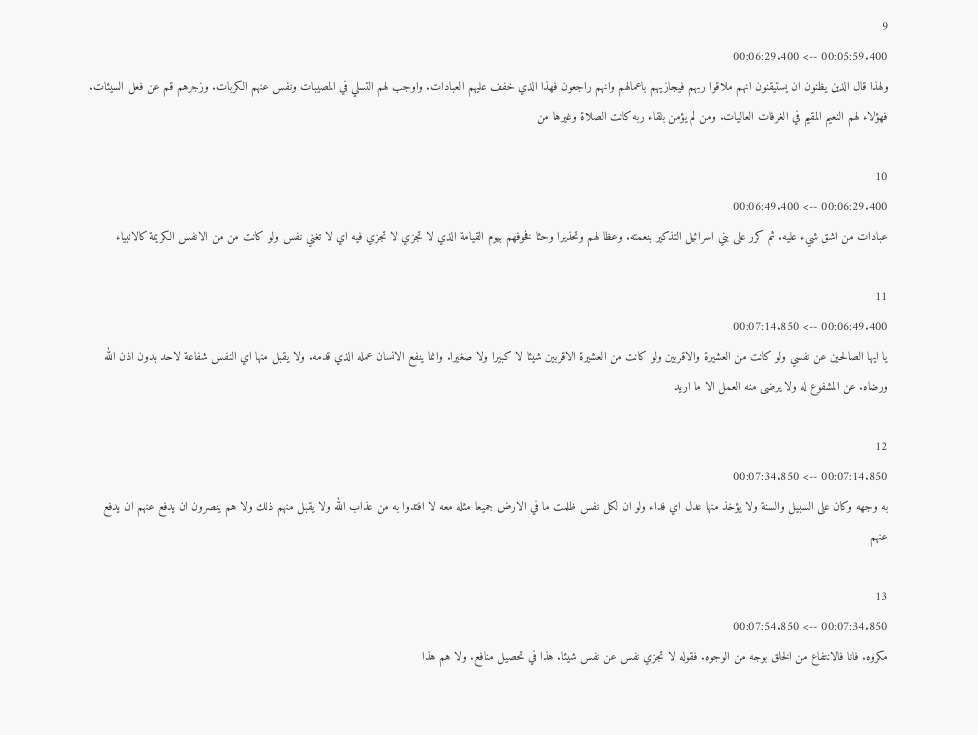9
00:05:59.400 --> 00:06:29.400
ولهذا قال الذين يظنون ان يستيقنون انهم ملاقوا ربهم فيجازيهم باعمالهم وانهم راجعون فهذا الذي خفف عليهم العبادات. واوجب لهم التسلي في المصيبات ونفس عنهم الكربات. وزجرهم قم عن فعل السيئات. فهؤلاء لهم النعيم المقيم في الغرفات العاليات. ومن لم يؤمن بلقاء ربه كانت الصلاة وغيرها من

10
00:06:29.400 --> 00:06:49.400
عبادات من اشق شيء عليه. ثم كرر على بني اسرائيل التذكير بنعمته. وعظا لهم وتحذيرا وحثا فخوفهم بيوم القيامة الذي لا تجزي لا تجزي فيه اي لا تغني نفس ولو كانت من من الانفس الكريمة كالانبياء

11
00:06:49.400 --> 00:07:14.850
يا ايها الصالحين عن نفسي ولو كانت من العشيرة والاقربين ولو كانت من العشيرة الاقربين شيئا لا كبيرا ولا صغيرا. وانما ينفع الانسان عمله الذي قدمه. ولا يقبل منها اي النفس شفاعة لاحد بدون اذن الله ورضاه. عن المشفوع له ولا يرضى منه العمل الا ما اريد

12
00:07:14.850 --> 00:07:34.850
به وجهه وكان على السبيل والسنة ولا يؤخذ منها عدل اي فداء ولو ان لكل نفس ظلمت ما في الارض جميعا مثله معه لا افتدوا به من عذاب الله ولا يقبل منهم ذلك ولا هم ينصرون ان يدفع عنهم ان يدفع عنهم

13
00:07:34.850 --> 00:07:54.850
مكروه. فانا فالانتفاع من الخلق بوجه من الوجوه. فقوله لا تجزي نفس عن نفس شيئا. هذا في تحصيل منافع. ولا هم هذا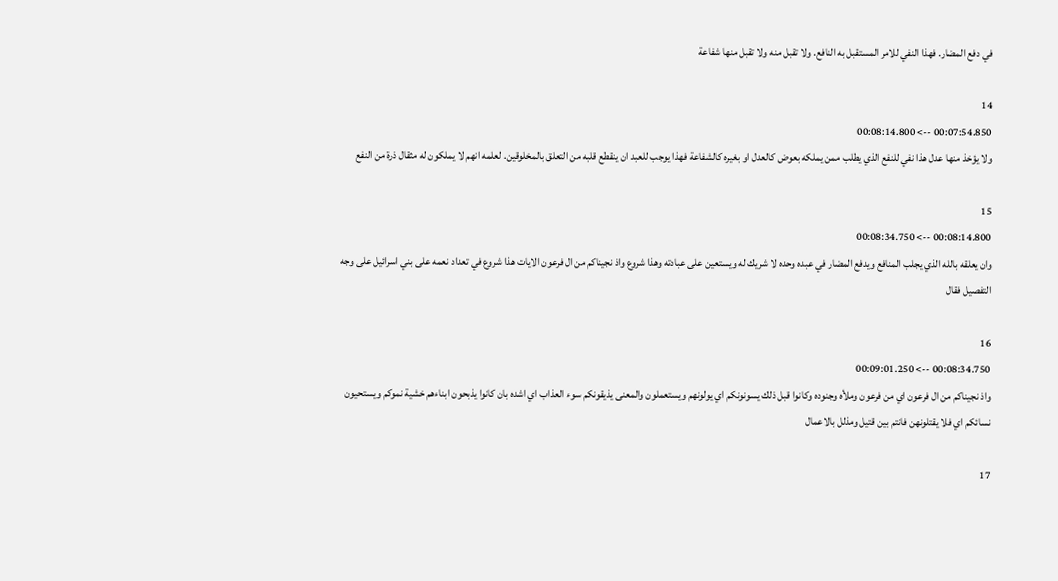في دفع المضار. فهذا النفي للامر المستقبل به النافع. ولا تقبل منه ولا تقبل منها شفاعة

14
00:07:54.850 --> 00:08:14.800
ولا يؤخذ منها عدل هذا نفي للنفع الذي يطلب ممن يملكه بعوض كالعدل او بغيره كالشفاعة فهذا يوجب للعبد ان ينقطع قلبه من التعلق بالمخلوقين. لعلمه انهم لا يملكون له مثقال ذرة من النفع

15
00:08:14.800 --> 00:08:34.750
وان يعلقه بالله الذي يجلب المنافع ويدفع المضار في عبده وحده لا شريك له ويستعين على عبادته وهذا شروع واذ نجيناكم من ال فرعون الايات هذا شروع في تعداد نعمه على بني اسرائيل على وجه التفصيل فقال

16
00:08:34.750 --> 00:09:01.250
واذ نجيناكم من ال فرعون اي من فرعون وملأه وجنوده وكانوا قبل ذلك يسونونكم اي يولونهم ويستعملون والمعنى يذيقونكم سوء العذاب اي اشده بان كانوا يذبحون ابناءهم خشية نموكم ويستحيون نسائكم اي فلا يقتلونهن فانتم بين قتيل ومذلل بالاعمال

17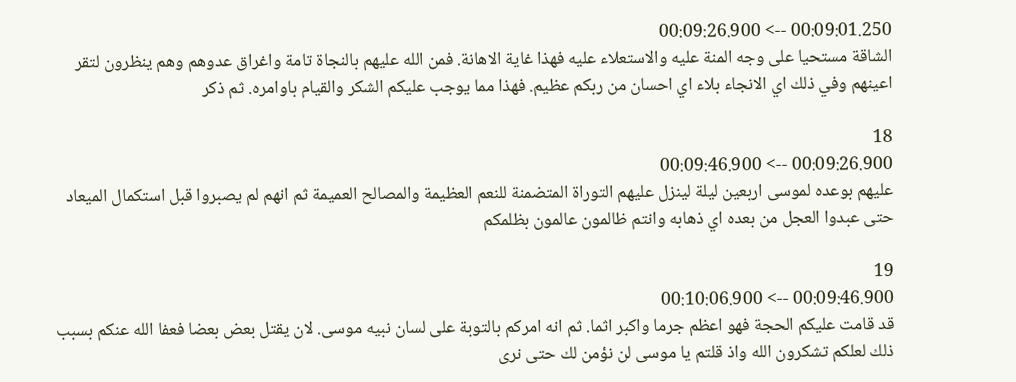00:09:01.250 --> 00:09:26.900
الشاقة مستحيا على وجه المنة عليه والاستعلاء عليه فهذا غاية الاهانة. فمن الله عليهم بالنجاة تامة واغراق عدوهم وهم ينظرون لتقر اعينهم وفي ذلك اي الانجاء بلاء اي احسان من ربكم عظيم. فهذا مما يوجب عليكم الشكر والقيام باوامره. ثم ذكر

18
00:09:26.900 --> 00:09:46.900
عليهم بوعده لموسى اربعين ليلة لينزل عليهم التوراة المتضمنة للنعم العظيمة والمصالح العميمة ثم انهم لم يصبروا قبل استكمال الميعاد حتى عبدوا العجل من بعده اي ذهابه وانتم ظالمون عالمون بظلمكم

19
00:09:46.900 --> 00:10:06.900
قد قامت عليكم الحجة فهو اعظم جرما واكبر اثما. ثم انه امركم بالتوبة على لسان نبيه موسى. لان يقتل بعض بعضا فعفا الله عنكم بسبب ذلك لعلكم تشكرون الله واذ قلتم يا موسى لن نؤمن لك حتى نرى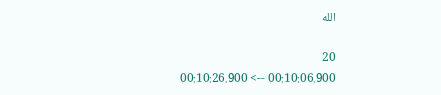الله

20
00:10:06.900 --> 00:10:26.900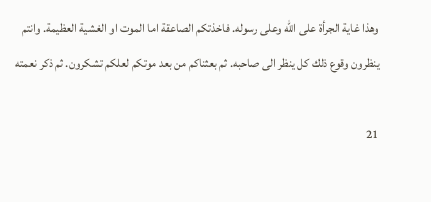وهذا غاية الجرأة على الله وعلى رسوله. فاخذتكم الصاعقة اما الموت او الغشية العظيمة. وانتم ينظرون وقوع ذلك كل ينظر الى صاحبه. ثم بعثناكم من بعد موتكم لعلكم تشكرون. ثم ذكر نعمته

21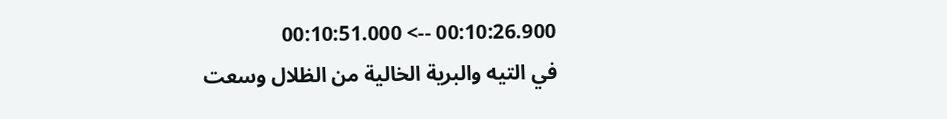00:10:26.900 --> 00:10:51.000
في التيه والبرية الخالية من الظلال وسعت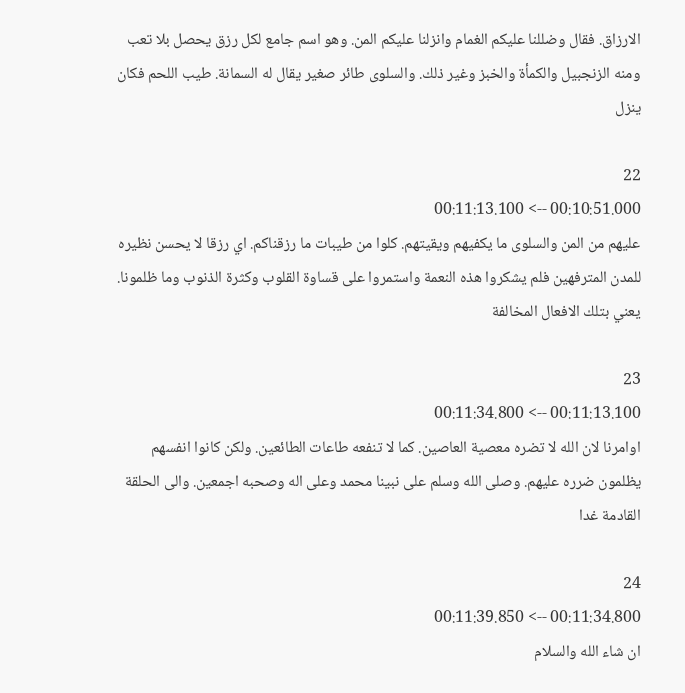الارزاق. فقال وضللنا عليكم الغمام وانزلنا عليكم المن. وهو اسم جامع لكل رزق يحصل بلا تعب ومنه الزنجبيل والكمأة والخبز وغير ذلك. والسلوى طائر صغير يقال له السمانة. طيب اللحم فكان ينزل

22
00:10:51.000 --> 00:11:13.100
عليهم من المن والسلوى ما يكفيهم ويقيتهم. كلوا من طيبات ما رزقناكم. اي رزقا لا يحسن نظيره للمدن المترفهين فلم يشكروا هذه النعمة واستمروا على قساوة القلوب وكثرة الذنوب وما ظلمونا. يعني بتلك الافعال المخالفة

23
00:11:13.100 --> 00:11:34.800
اوامرنا لان الله لا تضره معصية العاصين. كما لا تنفعه طاعات الطائعين. ولكن كانوا انفسهم يظلمون ضرره عليهم. وصلى الله وسلم على نبينا محمد وعلى اله وصحبه اجمعين. والى الحلقة القادمة غدا

24
00:11:34.800 --> 00:11:39.850
ان شاء الله والسلام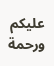عليكم ورحمة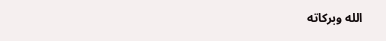الله وبركاته